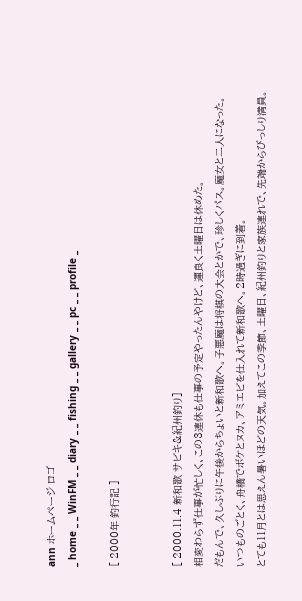ann ホームページ ロゴ
_ home _ _ WinFM _ _ diary _ _ fishing _ _ gallery _ _ pc _ _ profile _

[ 2000年 釣行記 ]


[ 2000.11.4 新和歌 サビキ&紀州釣り]
相変わらず仕事が忙しく、この3連休も仕事の予定やったんやけど、運良く土曜日は休めた。
だもんで、久しぶりに午後からちょいと新和歌へ。子悪魔は将棋の大会とかで、珍しくパス。魔女と二人になった。
いつものごとく、舟橋でボケとヌカ、アミエビを仕入れて新和歌へ。2時過ぎに到着。
とても11月とは思えん暑いほどの天気。加えてこの季節、土曜日、紀州釣りと家族連れで、先端からびっしり満員。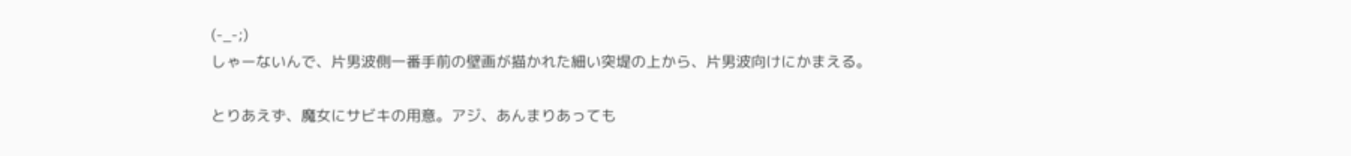(-_-;)
しゃーないんで、片男波側一番手前の壁画が描かれた細い突堤の上から、片男波向けにかまえる。

とりあえず、魔女にサビキの用意。アジ、あんまりあっても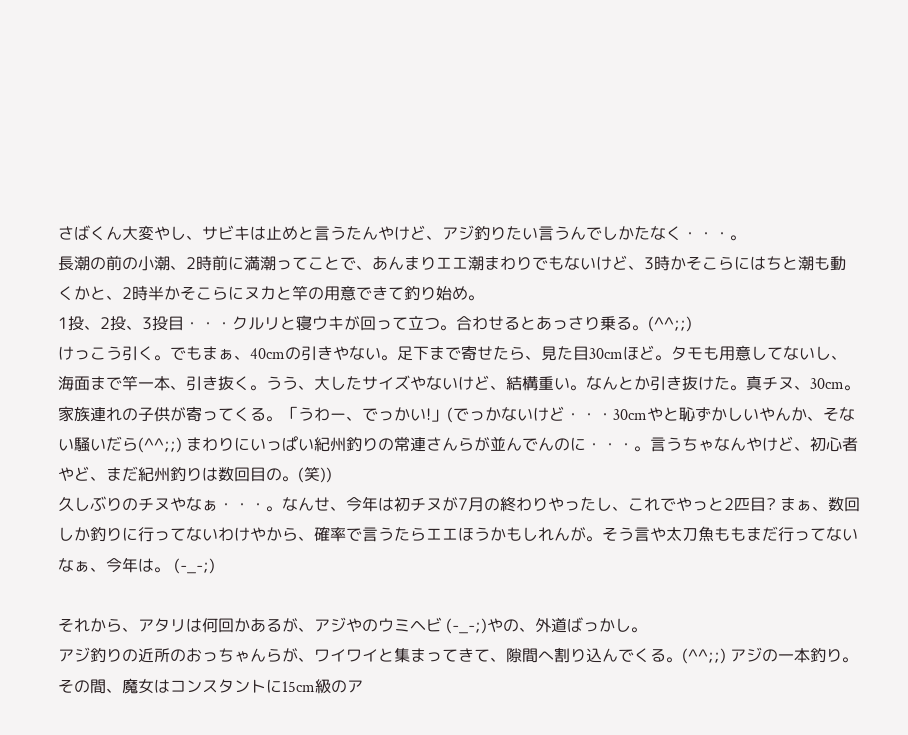さばくん大変やし、サビキは止めと言うたんやけど、アジ釣りたい言うんでしかたなく・・・。
長潮の前の小潮、2時前に満潮ってことで、あんまりエエ潮まわりでもないけど、3時かそこらにはちと潮も動くかと、2時半かそこらにヌカと竿の用意できて釣り始め。
1投、2投、3投目・・・クルリと寝ウキが回って立つ。合わせるとあっさり乗る。(^^;;)
けっこう引く。でもまぁ、40cmの引きやない。足下まで寄せたら、見た目30cmほど。タモも用意してないし、海面まで竿一本、引き抜く。うう、大したサイズやないけど、結構重い。なんとか引き抜けた。真チヌ、30cm。
家族連れの子供が寄ってくる。「うわー、でっかい!」(でっかないけど・・・30cmやと恥ずかしいやんか、そない騒いだら(^^;;) まわりにいっぱい紀州釣りの常連さんらが並んでんのに・・・。言うちゃなんやけど、初心者やど、まだ紀州釣りは数回目の。(笑))
久しぶりのチヌやなぁ・・・。なんせ、今年は初チヌが7月の終わりやったし、これでやっと2匹目? まぁ、数回しか釣りに行ってないわけやから、確率で言うたらエエほうかもしれんが。そう言や太刀魚ももまだ行ってないなぁ、今年は。 (-_-;)

それから、アタリは何回かあるが、アジやのウミヘビ (-_-;)やの、外道ばっかし。
アジ釣りの近所のおっちゃんらが、ワイワイと集まってきて、隙間へ割り込んでくる。(^^;;) アジの一本釣り。
その間、魔女はコンスタントに15cm級のア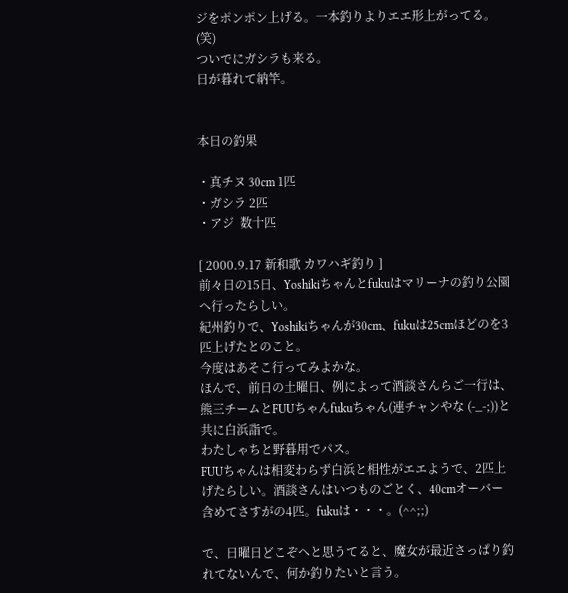ジをポンポン上げる。一本釣りよりエエ形上がってる。(笑)
ついでにガシラも来る。
日が暮れて納竿。


本日の釣果

・真チヌ 30cm 1匹
・ガシラ 2匹
・アジ  数十匹

[ 2000.9.17 新和歌 カワハギ釣り ]
前々日の15日、Yoshikiちゃんとfukuはマリーナの釣り公園へ行ったらしい。
紀州釣りで、Yoshikiちゃんが30cm、fukuは25cmほどのを3匹上げたとのこと。
今度はあそこ行ってみよかな。
ほんで、前日の土曜日、例によって酒談さんらご一行は、熊三チームとFUUちゃんfukuちゃん(連チャンやな (-_-;))と共に白浜詣で。
わたしゃちと野暮用でパス。
FUUちゃんは相変わらず白浜と相性がエエようで、2匹上げたらしい。酒談さんはいつものごとく、40cmオーバー含めてさすがの4匹。fukuは・・・。(^^;;)

で、日曜日どこぞへと思うてると、魔女が最近さっぱり釣れてないんで、何か釣りたいと言う。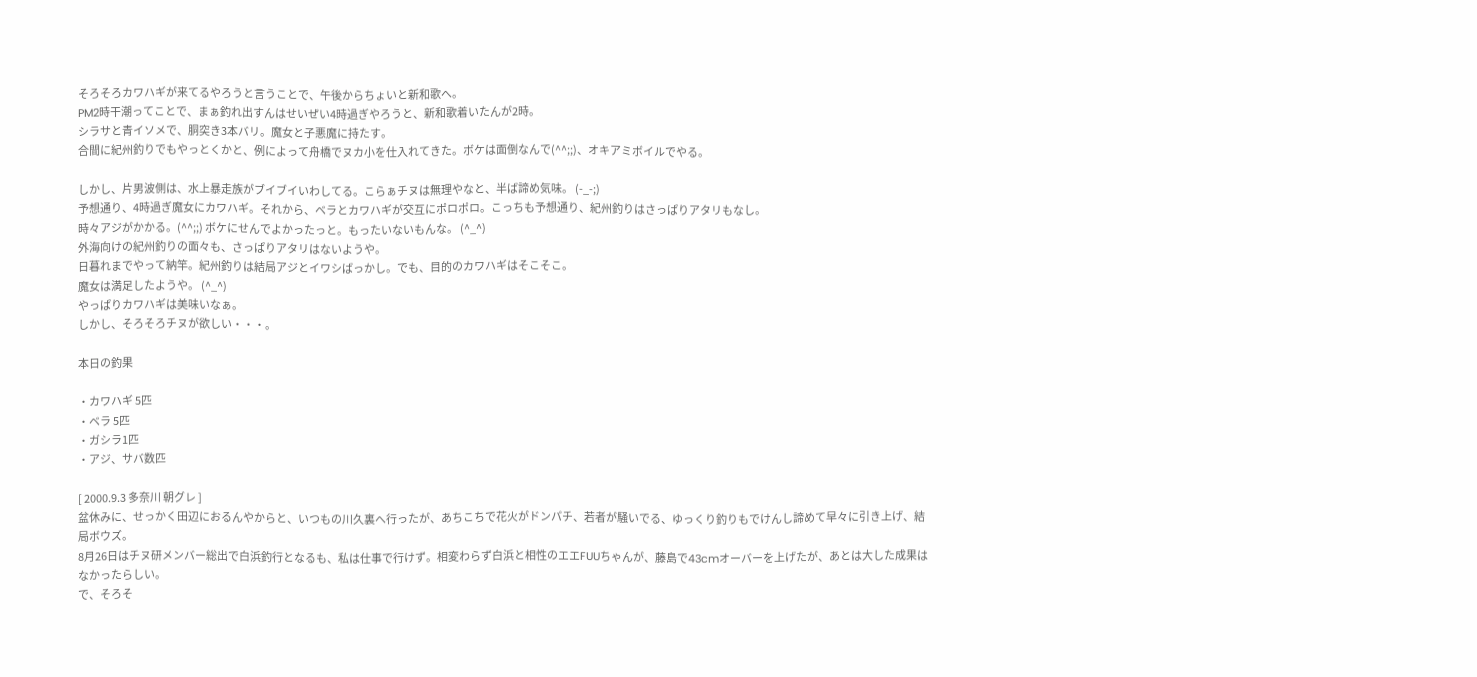そろそろカワハギが来てるやろうと言うことで、午後からちょいと新和歌へ。
PM2時干潮ってことで、まぁ釣れ出すんはせいぜい4時過ぎやろうと、新和歌着いたんが2時。
シラサと青イソメで、胴突き3本バリ。魔女と子悪魔に持たす。
合間に紀州釣りでもやっとくかと、例によって舟橋でヌカ小を仕入れてきた。ボケは面倒なんで(^^;;)、オキアミボイルでやる。

しかし、片男波側は、水上暴走族がブイブイいわしてる。こらぁチヌは無理やなと、半ば諦め気味。 (-_-;)
予想通り、4時過ぎ魔女にカワハギ。それから、ベラとカワハギが交互にポロポロ。こっちも予想通り、紀州釣りはさっぱりアタリもなし。
時々アジがかかる。(^^;;) ボケにせんでよかったっと。もったいないもんな。 (^_^)
外海向けの紀州釣りの面々も、さっぱりアタリはないようや。
日暮れまでやって納竿。紀州釣りは結局アジとイワシばっかし。でも、目的のカワハギはそこそこ。
魔女は満足したようや。 (^_^)
やっぱりカワハギは美味いなぁ。
しかし、そろそろチヌが欲しい・・・。

本日の釣果

・カワハギ 5匹
・ベラ 5匹
・ガシラ1匹
・アジ、サバ数匹

[ 2000.9.3 多奈川 朝グレ ]
盆休みに、せっかく田辺におるんやからと、いつもの川久裏へ行ったが、あちこちで花火がドンパチ、若者が騒いでる、ゆっくり釣りもでけんし諦めて早々に引き上げ、結局ボウズ。
8月26日はチヌ研メンバー総出で白浜釣行となるも、私は仕事で行けず。相変わらず白浜と相性のエエFUUちゃんが、藤島で43cmオーバーを上げたが、あとは大した成果はなかったらしい。
で、そろそ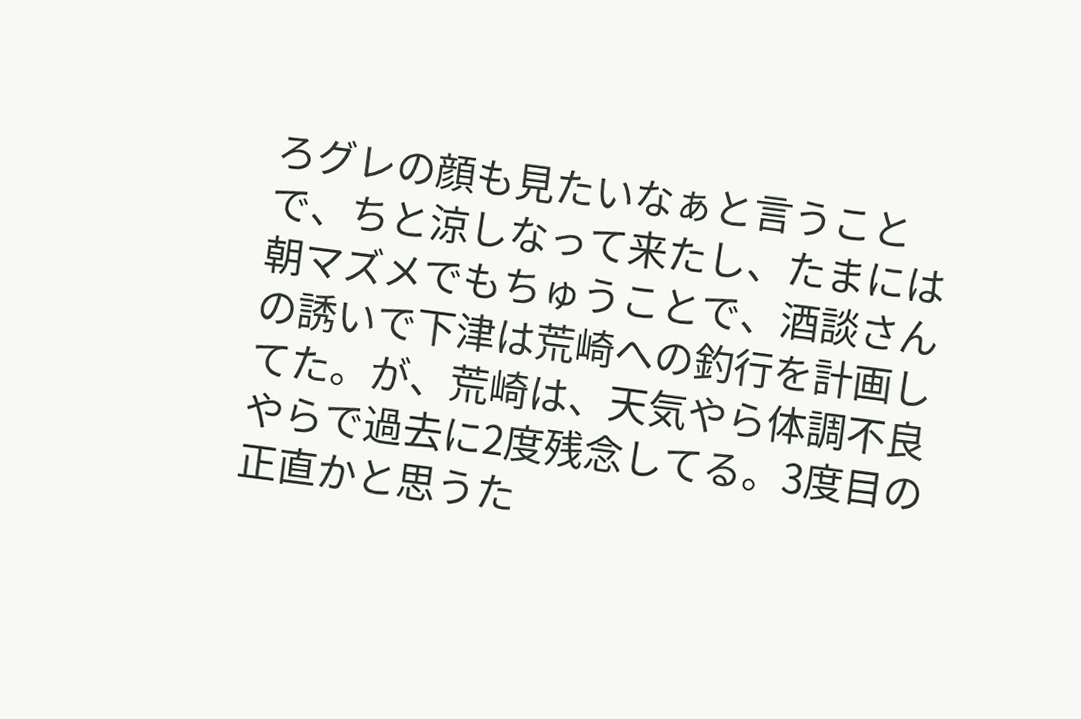ろグレの顔も見たいなぁと言うことで、ちと涼しなって来たし、たまには朝マズメでもちゅうことで、酒談さんの誘いで下津は荒崎への釣行を計画してた。が、荒崎は、天気やら体調不良やらで過去に2度残念してる。3度目の正直かと思うた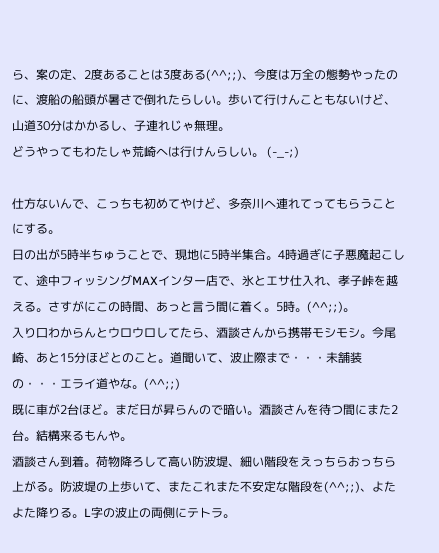ら、案の定、2度あることは3度ある(^^;;)、今度は万全の態勢やったのに、渡船の船頭が暑さで倒れたらしい。歩いて行けんこともないけど、山道30分はかかるし、子連れじゃ無理。
どうやってもわたしゃ荒崎へは行けんらしい。 (-_-;)

仕方ないんで、こっちも初めてやけど、多奈川へ連れてってもらうことにする。
日の出が5時半ちゅうことで、現地に5時半集合。4時過ぎに子悪魔起こして、途中フィッシングMAXインター店で、氷とエサ仕入れ、孝子峠を越える。さすがにこの時間、あっと言う間に着く。5時。(^^;;)。
入り口わからんとウロウロしてたら、酒談さんから携帯モシモシ。今尾崎、あと15分ほどとのこと。道聞いて、波止際まで・・・未舗装の・・・エライ道やな。(^^;;)
既に車が2台ほど。まだ日が昇らんので暗い。酒談さんを待つ間にまた2台。結構来るもんや。
酒談さん到着。荷物降ろして高い防波堤、細い階段をえっちらおっちら上がる。防波堤の上歩いて、またこれまた不安定な階段を(^^;;)、よたよた降りる。L字の波止の両側にテトラ。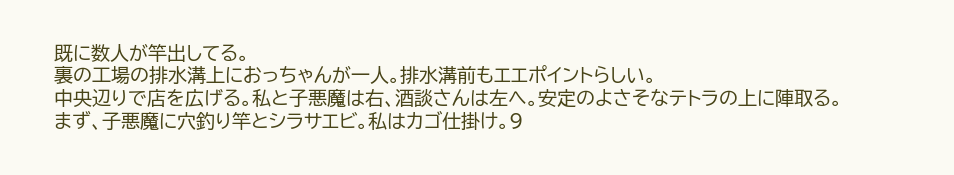既に数人が竿出してる。
裏の工場の排水溝上におっちゃんが一人。排水溝前もエエポイントらしい。
中央辺りで店を広げる。私と子悪魔は右、酒談さんは左へ。安定のよさそなテトラの上に陣取る。
まず、子悪魔に穴釣り竿とシラサエビ。私はカゴ仕掛け。9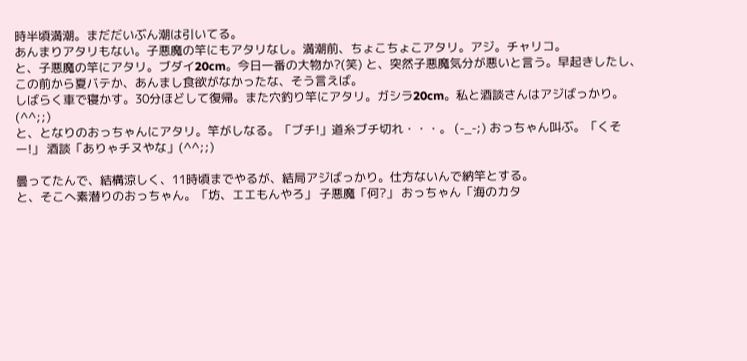時半頃満潮。まだだいぶん潮は引いてる。
あんまりアタリもない。子悪魔の竿にもアタリなし。満潮前、ちょこちょこアタリ。アジ。チャリコ。
と、子悪魔の竿にアタリ。ブダイ20cm。今日一番の大物か?(笑) と、突然子悪魔気分が悪いと言う。早起きしたし、この前から夏バテか、あんまし食欲がなかったな、そう言えば。
しばらく車で寝かす。30分ほどして復帰。また穴釣り竿にアタリ。ガシラ20cm。私と酒談さんはアジばっかり。(^^;;)
と、となりのおっちゃんにアタリ。竿がしなる。「ブチ!」道糸ブチ切れ・・・。 (-_-;) おっちゃん叫ぶ。「くそー!」 酒談「ありゃチヌやな」(^^;;)

曇ってたんで、結構涼しく、11時頃までやるが、結局アジばっかり。仕方ないんで納竿とする。
と、そこへ素潜りのおっちゃん。「坊、エエもんやろ」 子悪魔「何?」 おっちゃん「海のカタ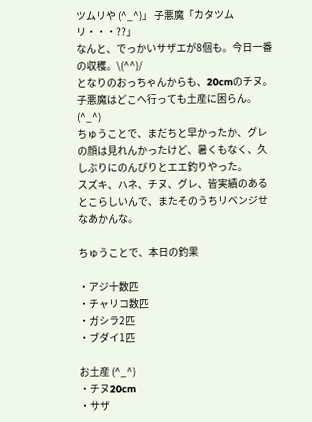ツムリや (^_^)」 子悪魔「カタツムリ・・・??」
なんと、でっかいサザエが8個も。今日一番の収穫。\(^^)/
となりのおっちゃんからも、20cmのチヌ。子悪魔はどこへ行っても土産に困らん。 (^_^)
ちゅうことで、まだちと早かったか、グレの顔は見れんかったけど、暑くもなく、久しぶりにのんびりとエエ釣りやった。
スズキ、ハネ、チヌ、グレ、皆実績のあるとこらしいんで、またそのうちリベンジせなあかんな。

ちゅうことで、本日の釣果

・アジ十数匹
・チャリコ数匹
・ガシラ2匹
・ブダイ1匹

お土産 (^_^)
・チヌ20cm
・サザ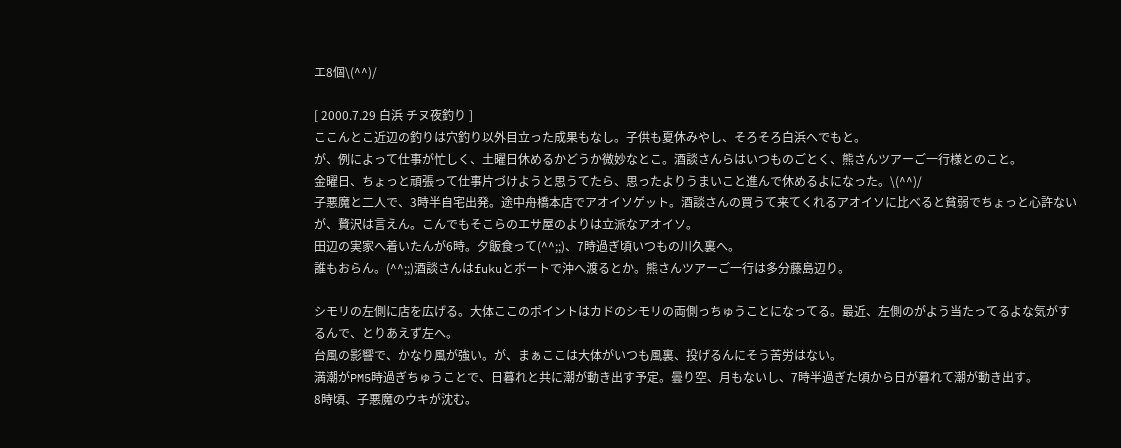エ8個\(^^)/

[ 2000.7.29 白浜 チヌ夜釣り ]
ここんとこ近辺の釣りは穴釣り以外目立った成果もなし。子供も夏休みやし、そろそろ白浜へでもと。
が、例によって仕事が忙しく、土曜日休めるかどうか微妙なとこ。酒談さんらはいつものごとく、熊さんツアーご一行様とのこと。
金曜日、ちょっと頑張って仕事片づけようと思うてたら、思ったよりうまいこと進んで休めるよになった。\(^^)/
子悪魔と二人で、3時半自宅出発。途中舟橋本店でアオイソゲット。酒談さんの買うて来てくれるアオイソに比べると貧弱でちょっと心許ないが、贅沢は言えん。こんでもそこらのエサ屋のよりは立派なアオイソ。
田辺の実家へ着いたんが6時。夕飯食って(^^;;)、7時過ぎ頃いつもの川久裏へ。
誰もおらん。(^^;;)酒談さんはfukuとボートで沖へ渡るとか。熊さんツアーご一行は多分藤島辺り。

シモリの左側に店を広げる。大体ここのポイントはカドのシモリの両側っちゅうことになってる。最近、左側のがよう当たってるよな気がするんで、とりあえず左へ。
台風の影響で、かなり風が強い。が、まぁここは大体がいつも風裏、投げるんにそう苦労はない。
満潮がPM5時過ぎちゅうことで、日暮れと共に潮が動き出す予定。曇り空、月もないし、7時半過ぎた頃から日が暮れて潮が動き出す。
8時頃、子悪魔のウキが沈む。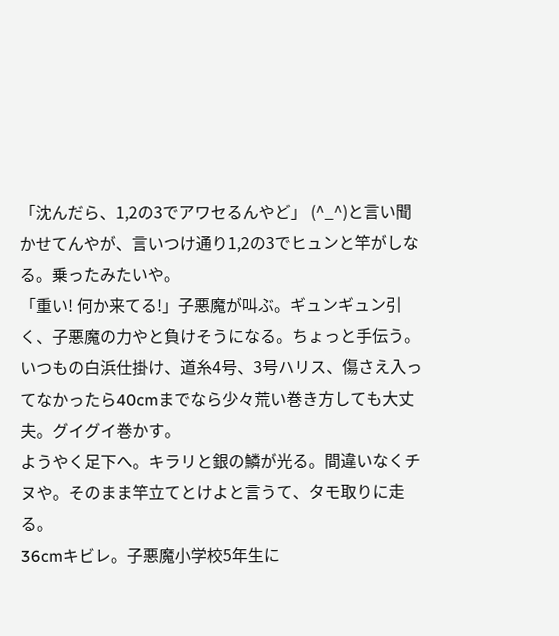「沈んだら、1,2の3でアワセるんやど」 (^_^)と言い聞かせてんやが、言いつけ通り1,2の3でヒュンと竿がしなる。乗ったみたいや。
「重い! 何か来てる!」子悪魔が叫ぶ。ギュンギュン引く、子悪魔の力やと負けそうになる。ちょっと手伝う。いつもの白浜仕掛け、道糸4号、3号ハリス、傷さえ入ってなかったら40cmまでなら少々荒い巻き方しても大丈夫。グイグイ巻かす。
ようやく足下へ。キラリと銀の鱗が光る。間違いなくチヌや。そのまま竿立てとけよと言うて、タモ取りに走る。
36cmキビレ。子悪魔小学校5年生に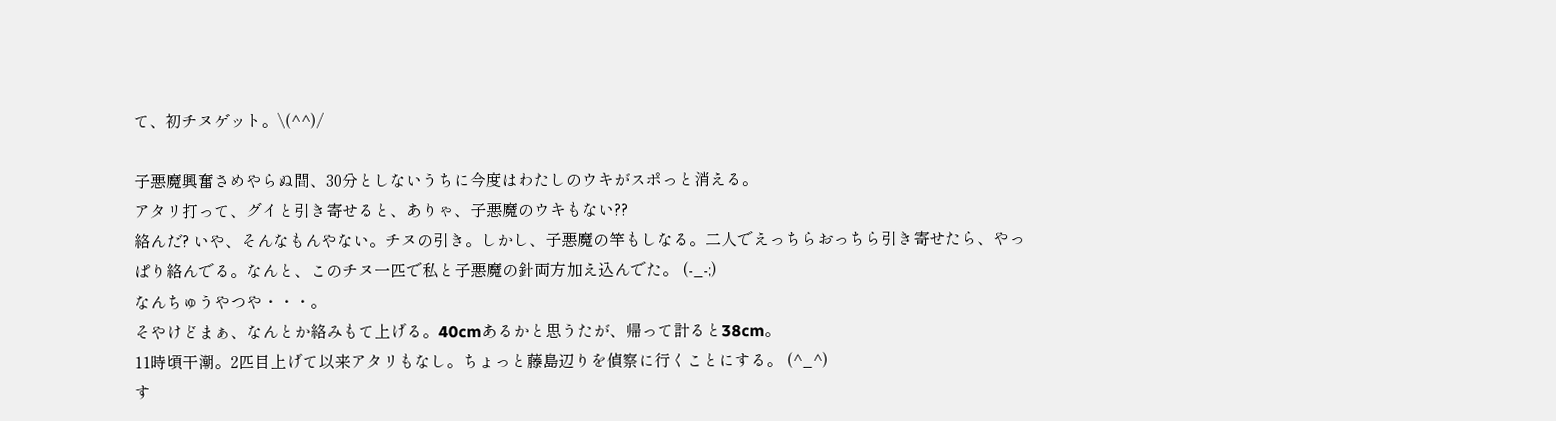て、初チヌゲット。\(^^)/

子悪魔興奮さめやらぬ間、30分としないうちに今度はわたしのウキがスポっと消える。
アタリ打って、グイと引き寄せると、ありゃ、子悪魔のウキもない??
絡んだ? いや、そんなもんやない。チヌの引き。しかし、子悪魔の竿もしなる。二人でえっちらおっちら引き寄せたら、やっぱり絡んでる。なんと、このチヌ一匹で私と子悪魔の針両方加え込んでた。 (-_-;)
なんちゅうやつや・・・。
そやけどまぁ、なんとか絡みもて上げる。40cmあるかと思うたが、帰って計ると38cm。
11時頃干潮。2匹目上げて以来アタリもなし。ちょっと藤島辺りを偵察に行くことにする。 (^_^)
す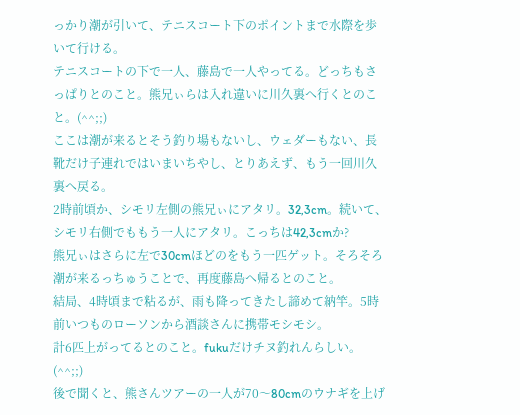っかり潮が引いて、テニスコート下のポイントまで水際を歩いて行ける。
テニスコートの下で一人、藤島で一人やってる。どっちもさっぱりとのこと。熊兄ぃらは入れ違いに川久裏へ行くとのこと。(^^;;)
ここは潮が来るとそう釣り場もないし、ウェダーもない、長靴だけ子連れではいまいちやし、とりあえず、もう一回川久裏へ戻る。
2時前頃か、シモリ左側の熊兄ぃにアタリ。32,3cm。続いて、シモリ右側でももう一人にアタリ。こっちは42,3cmか?
熊兄ぃはさらに左で30cmほどのをもう一匹ゲット。そろそろ潮が来るっちゅうことで、再度藤島へ帰るとのこと。
結局、4時頃まで粘るが、雨も降ってきたし諦めて納竿。5時前いつものローソンから酒談さんに携帯モシモシ。
計6匹上がってるとのこと。fukuだけチヌ釣れんらしい。(^^;;)
後で聞くと、熊さんツアーの一人が70〜80cmのウナギを上げ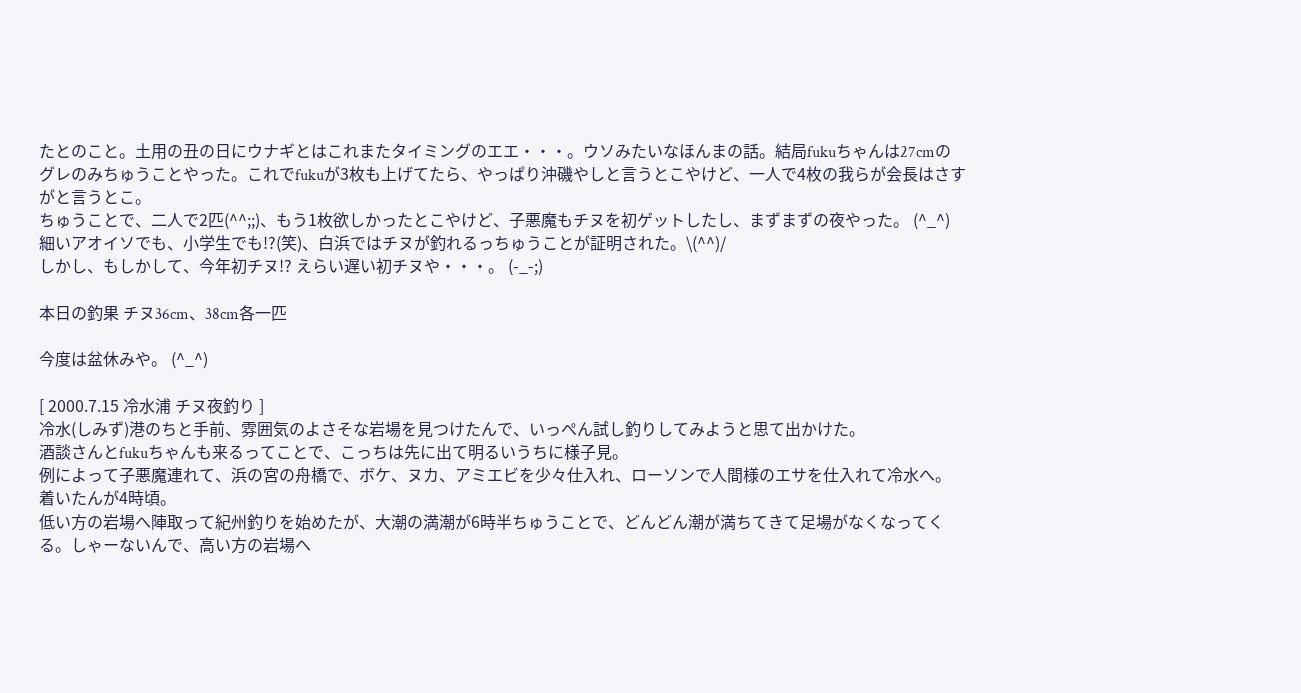たとのこと。土用の丑の日にウナギとはこれまたタイミングのエエ・・・。ウソみたいなほんまの話。結局fukuちゃんは27cmのグレのみちゅうことやった。これでfukuが3枚も上げてたら、やっぱり沖磯やしと言うとこやけど、一人で4枚の我らが会長はさすがと言うとこ。
ちゅうことで、二人で2匹(^^;;)、もう1枚欲しかったとこやけど、子悪魔もチヌを初ゲットしたし、まずまずの夜やった。 (^_^)
細いアオイソでも、小学生でも!?(笑)、白浜ではチヌが釣れるっちゅうことが証明された。\(^^)/
しかし、もしかして、今年初チヌ!? えらい遅い初チヌや・・・。 (-_-;)

本日の釣果 チヌ36cm、38cm各一匹

今度は盆休みや。 (^_^)

[ 2000.7.15 冷水浦 チヌ夜釣り ]
冷水(しみず)港のちと手前、雰囲気のよさそな岩場を見つけたんで、いっぺん試し釣りしてみようと思て出かけた。
酒談さんとfukuちゃんも来るってことで、こっちは先に出て明るいうちに様子見。
例によって子悪魔連れて、浜の宮の舟橋で、ボケ、ヌカ、アミエビを少々仕入れ、ローソンで人間様のエサを仕入れて冷水へ。着いたんが4時頃。
低い方の岩場へ陣取って紀州釣りを始めたが、大潮の満潮が6時半ちゅうことで、どんどん潮が満ちてきて足場がなくなってくる。しゃーないんで、高い方の岩場へ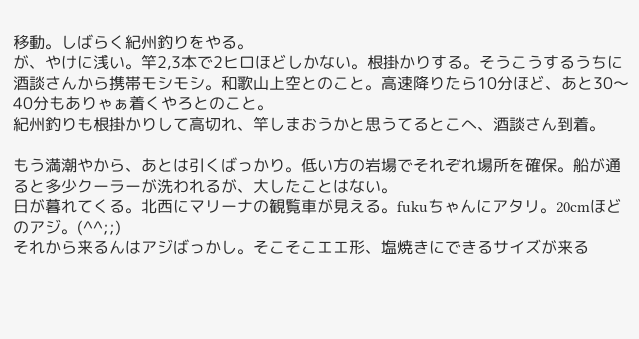移動。しばらく紀州釣りをやる。
が、やけに浅い。竿2,3本で2ヒロほどしかない。根掛かりする。そうこうするうちに酒談さんから携帯モシモシ。和歌山上空とのこと。高速降りたら10分ほど、あと30〜40分もありゃぁ着くやろとのこと。
紀州釣りも根掛かりして高切れ、竿しまおうかと思うてるとこへ、酒談さん到着。

もう満潮やから、あとは引くばっかり。低い方の岩場でそれぞれ場所を確保。船が通ると多少クーラーが洗われるが、大したことはない。
日が暮れてくる。北西にマリーナの観覧車が見える。fukuちゃんにアタリ。20cmほどのアジ。(^^;;)
それから来るんはアジばっかし。そこそこエエ形、塩焼きにできるサイズが来る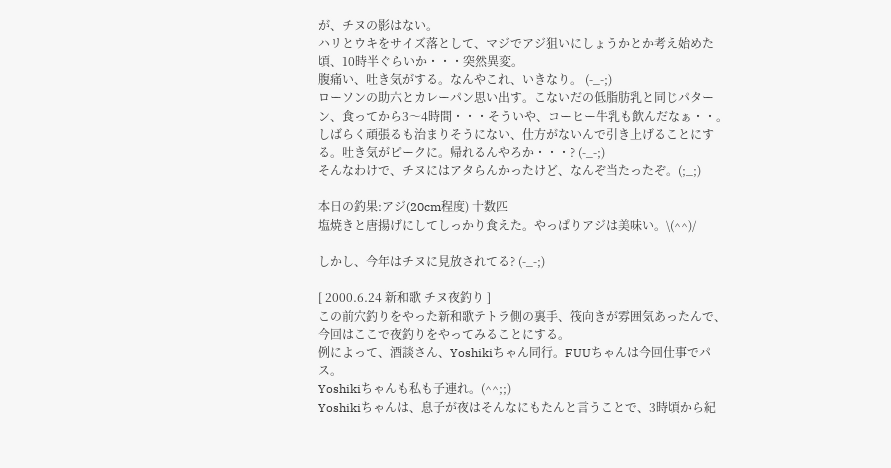が、チヌの影はない。
ハリとウキをサイズ落として、マジでアジ狙いにしょうかとか考え始めた頃、10時半ぐらいか・・・突然異変。
腹痛い、吐き気がする。なんやこれ、いきなり。 (-_-;)
ローソンの助六とカレーパン思い出す。こないだの低脂肪乳と同じパターン、食ってから3〜4時間・・・そういや、コーヒー牛乳も飲んだなぁ・・。
しばらく頑張るも治まりそうにない、仕方がないんで引き上げることにする。吐き気がピークに。帰れるんやろか・・・? (-_-;)
そんなわけで、チヌにはアタらんかったけど、なんぞ当たったぞ。(;_;)

本日の釣果:アジ(20cm程度) 十数匹
塩焼きと唐揚げにしてしっかり食えた。やっぱりアジは美味い。\(^^)/

しかし、今年はチヌに見放されてる? (-_-;)

[ 2000.6.24 新和歌 チヌ夜釣り ]
この前穴釣りをやった新和歌テトラ側の裏手、筏向きが雰囲気あったんで、今回はここで夜釣りをやってみることにする。
例によって、酒談さん、Yoshikiちゃん同行。FUUちゃんは今回仕事でパス。
Yoshikiちゃんも私も子連れ。(^^;;)
Yoshikiちゃんは、息子が夜はそんなにもたんと言うことで、3時頃から紀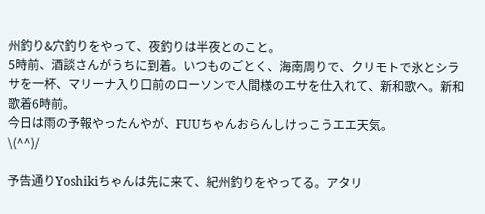州釣り&穴釣りをやって、夜釣りは半夜とのこと。
5時前、酒談さんがうちに到着。いつものごとく、海南周りで、クリモトで氷とシラサを一杯、マリーナ入り口前のローソンで人間様のエサを仕入れて、新和歌へ。新和歌着6時前。
今日は雨の予報やったんやが、FUUちゃんおらんしけっこうエエ天気。
\(^^)/

予告通りYoshikiちゃんは先に来て、紀州釣りをやってる。アタリ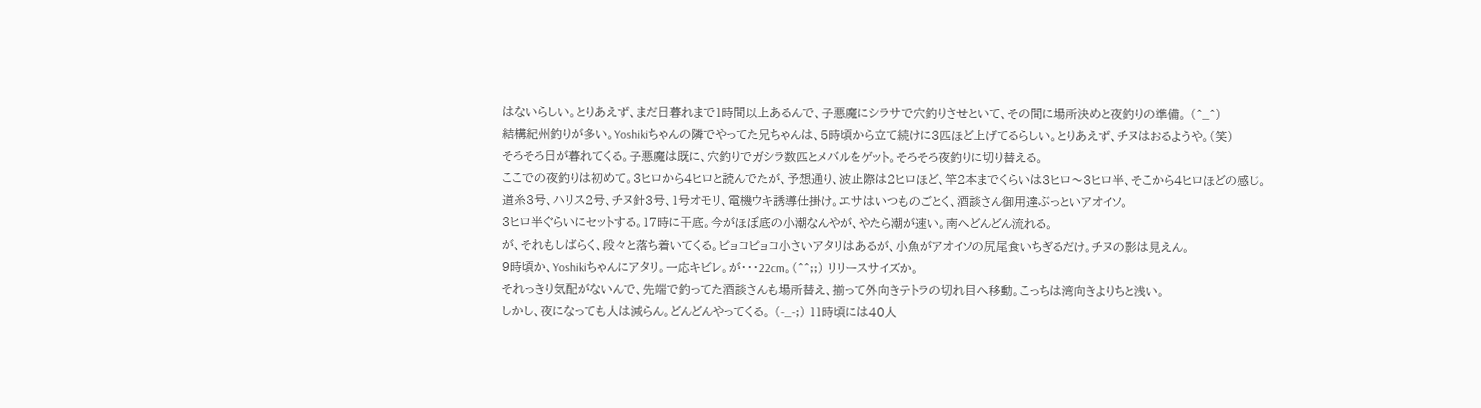はないらしい。とりあえず、まだ日暮れまで1時間以上あるんで、子悪魔にシラサで穴釣りさせといて、その間に場所決めと夜釣りの準備。 (^_^)
結構紀州釣りが多い。Yoshikiちゃんの隣でやってた兄ちゃんは、5時頃から立て続けに3匹ほど上げてるらしい。とりあえず、チヌはおるようや。(笑)
そろそろ日が暮れてくる。子悪魔は既に、穴釣りでガシラ数匹とメバルをゲット。そろそろ夜釣りに切り替える。
ここでの夜釣りは初めて。3ヒロから4ヒロと読んでたが、予想通り、波止際は2ヒロほど、竿2本までくらいは3ヒロ〜3ヒロ半、そこから4ヒロほどの感じ。
道糸3号、ハリス2号、チヌ針3号、1号オモリ、電機ウキ誘導仕掛け。エサはいつものごとく、酒談さん御用達ぶっといアオイソ。
3ヒロ半ぐらいにセットする。17時に干底。今がほぼ底の小潮なんやが、やたら潮が速い。南へどんどん流れる。
が、それもしばらく、段々と落ち着いてくる。ピョコピョコ小さいアタリはあるが、小魚がアオイソの尻尾食いちぎるだけ。チヌの影は見えん。
9時頃か、Yoshikiちゃんにアタリ。一応キビレ。が・・・22cm。(^^;;) リリースサイズか。
それっきり気配がないんで、先端で釣ってた酒談さんも場所替え、揃って外向きテトラの切れ目へ移動。こっちは湾向きよりちと浅い。
しかし、夜になっても人は減らん。どんどんやってくる。 (-_-;) 11時頃には40人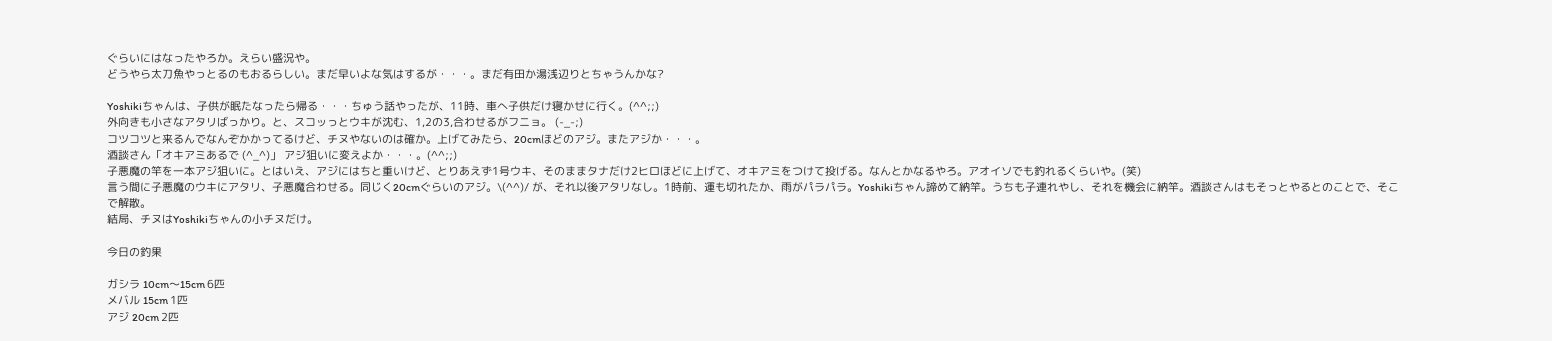ぐらいにはなったやろか。えらい盛況や。
どうやら太刀魚やっとるのもおるらしい。まだ早いよな気はするが・・・。まだ有田か湯浅辺りとちゃうんかな?

Yoshikiちゃんは、子供が眠たなったら帰る・・・ちゅう話やったが、11時、車へ子供だけ寝かせに行く。(^^;;)
外向きも小さなアタリばっかり。と、スコッっとウキが沈む、1,2の3,合わせるがフニョ。 (-_-;)
コツコツと来るんでなんぞかかってるけど、チヌやないのは確か。上げてみたら、20cmほどのアジ。またアジか・・・。
酒談さん「オキアミあるで (^_^)」 アジ狙いに変えよか・・・。(^^;;)
子悪魔の竿を一本アジ狙いに。とはいえ、アジにはちと重いけど、とりあえず1号ウキ、そのままタナだけ2ヒロほどに上げて、オキアミをつけて投げる。なんとかなるやろ。アオイソでも釣れるくらいや。(笑)
言う間に子悪魔のウキにアタリ、子悪魔合わせる。同じく20cmぐらいのアジ。\(^^)/ が、それ以後アタリなし。1時前、運も切れたか、雨がパラパラ。Yoshikiちゃん諦めて納竿。うちも子連れやし、それを機会に納竿。酒談さんはもそっとやるとのことで、そこで解散。
結局、チヌはYoshikiちゃんの小チヌだけ。

今日の釣果

ガシラ 10cm〜15cm 6匹
メバル 15cm 1匹
アジ 20cm 2匹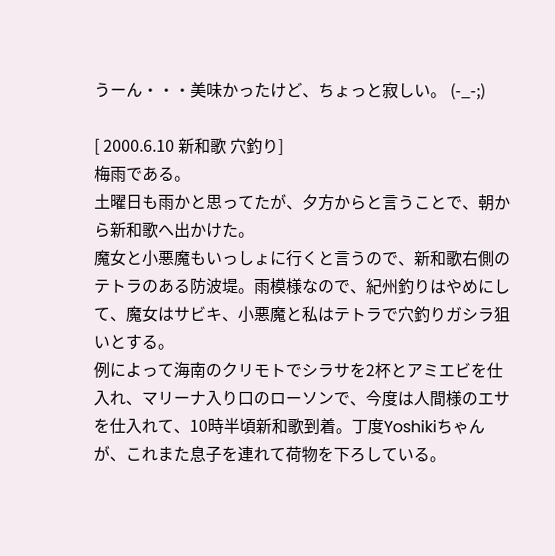うーん・・・美味かったけど、ちょっと寂しい。 (-_-;)

[ 2000.6.10 新和歌 穴釣り]
梅雨である。
土曜日も雨かと思ってたが、夕方からと言うことで、朝から新和歌へ出かけた。
魔女と小悪魔もいっしょに行くと言うので、新和歌右側のテトラのある防波堤。雨模様なので、紀州釣りはやめにして、魔女はサビキ、小悪魔と私はテトラで穴釣りガシラ狙いとする。
例によって海南のクリモトでシラサを2杯とアミエビを仕入れ、マリーナ入り口のローソンで、今度は人間様のエサを仕入れて、10時半頃新和歌到着。丁度Yoshikiちゃんが、これまた息子を連れて荷物を下ろしている。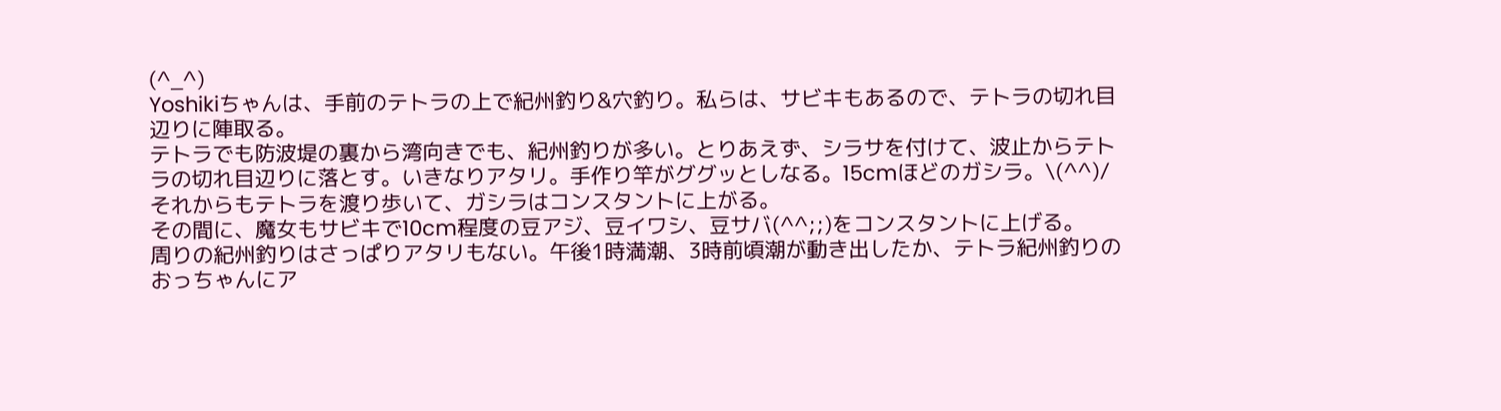(^_^)
Yoshikiちゃんは、手前のテトラの上で紀州釣り&穴釣り。私らは、サビキもあるので、テトラの切れ目辺りに陣取る。
テトラでも防波堤の裏から湾向きでも、紀州釣りが多い。とりあえず、シラサを付けて、波止からテトラの切れ目辺りに落とす。いきなりアタリ。手作り竿がググッとしなる。15cmほどのガシラ。\(^^)/
それからもテトラを渡り歩いて、ガシラはコンスタントに上がる。
その間に、魔女もサビキで10cm程度の豆アジ、豆イワシ、豆サバ(^^;;)をコンスタントに上げる。
周りの紀州釣りはさっぱりアタリもない。午後1時満潮、3時前頃潮が動き出したか、テトラ紀州釣りのおっちゃんにア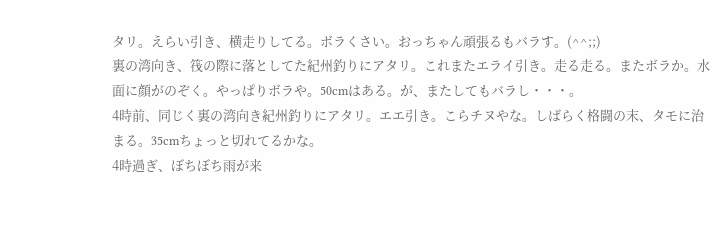タリ。えらい引き、横走りしてる。ボラくさい。おっちゃん頑張るもバラす。(^^;;)
裏の湾向き、筏の際に落としてた紀州釣りにアタリ。これまたエライ引き。走る走る。またボラか。水面に顔がのぞく。やっぱりボラや。50cmはある。が、またしてもバラし・・・。
4時前、同じく裏の湾向き紀州釣りにアタリ。エエ引き。こらチヌやな。しばらく格闘の末、タモに治まる。35cmちょっと切れてるかな。
4時過ぎ、ぼちぼち雨が来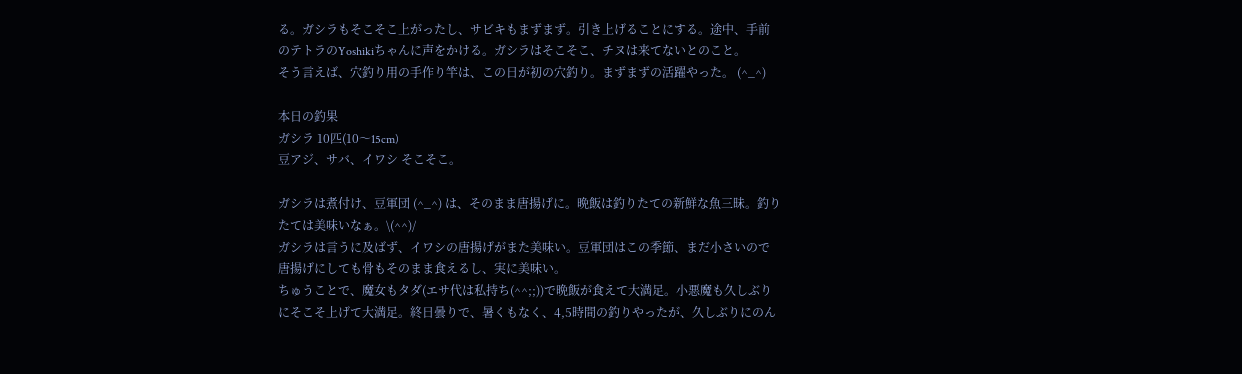る。ガシラもそこそこ上がったし、サビキもまずまず。引き上げることにする。途中、手前のテトラのYoshikiちゃんに声をかける。ガシラはそこそこ、チヌは来てないとのこと。
そう言えば、穴釣り用の手作り竿は、この日が初の穴釣り。まずまずの活躍やった。 (^_^)

本日の釣果
ガシラ 10匹(10〜15cm)
豆アジ、サバ、イワシ そこそこ。

ガシラは煮付け、豆軍団 (^_^) は、そのまま唐揚げに。晩飯は釣りたての新鮮な魚三昧。釣りたては美味いなぁ。\(^^)/
ガシラは言うに及ばず、イワシの唐揚げがまた美味い。豆軍団はこの季節、まだ小さいので唐揚げにしても骨もそのまま食えるし、実に美味い。
ちゅうことで、魔女もタダ(エサ代は私持ち(^^;;))で晩飯が食えて大満足。小悪魔も久しぶりにそこそ上げて大満足。終日曇りで、暑くもなく、4,5時間の釣りやったが、久しぶりにのん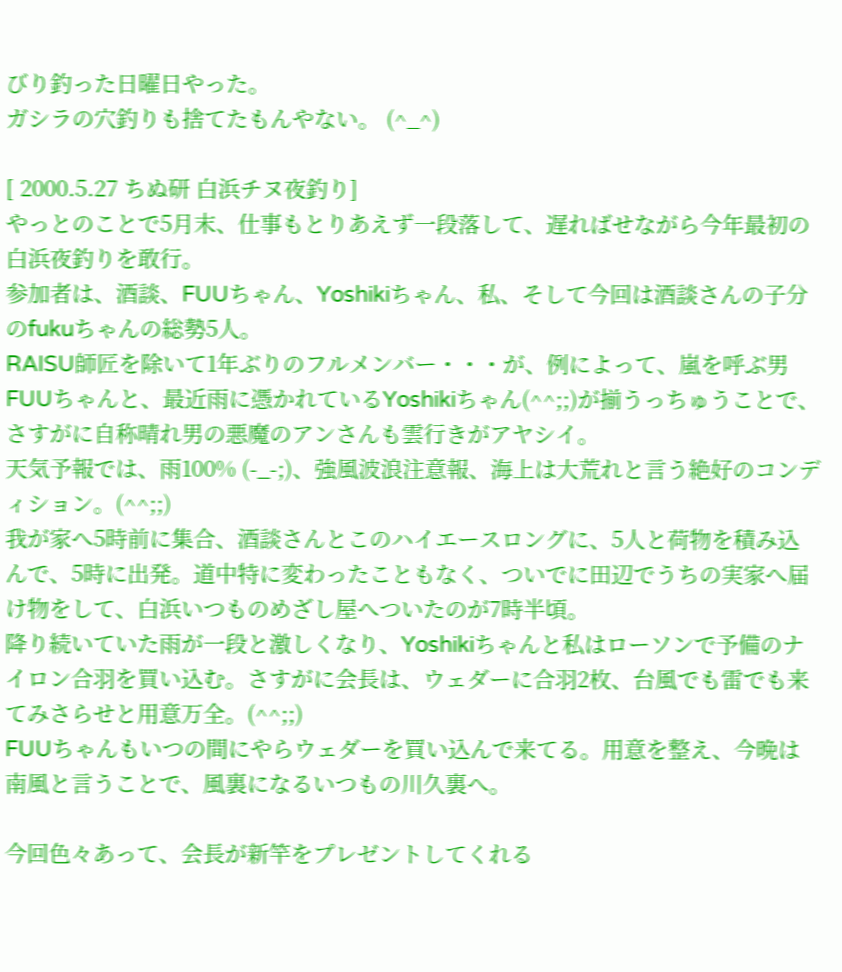びり釣った日曜日やった。
ガシラの穴釣りも捨てたもんやない。 (^_^)

[ 2000.5.27 ちぬ研 白浜チヌ夜釣り]
やっとのことで5月末、仕事もとりあえず一段落して、遅ればせながら今年最初の白浜夜釣りを敢行。
参加者は、酒談、FUUちゃん、Yoshikiちゃん、私、そして今回は酒談さんの子分のfukuちゃんの総勢5人。
RAISU師匠を除いて1年ぶりのフルメンバー・・・が、例によって、嵐を呼ぶ男FUUちゃんと、最近雨に憑かれているYoshikiちゃん(^^;;)が揃うっちゅうことで、さすがに自称晴れ男の悪魔のアンさんも雲行きがアヤシイ。
天気予報では、雨100% (-_-;)、強風波浪注意報、海上は大荒れと言う絶好のコンディション。(^^;;)
我が家へ5時前に集合、酒談さんとこのハイエースロングに、5人と荷物を積み込んで、5時に出発。道中特に変わったこともなく、ついでに田辺でうちの実家へ届け物をして、白浜いつものめざし屋へついたのが7時半頃。
降り続いていた雨が一段と激しくなり、Yoshikiちゃんと私はローソンで予備のナイロン合羽を買い込む。さすがに会長は、ウェダーに合羽2枚、台風でも雷でも来てみさらせと用意万全。(^^;;)
FUUちゃんもいつの間にやらウェダーを買い込んで来てる。用意を整え、今晩は南風と言うことで、風裏になるいつもの川久裏へ。

今回色々あって、会長が新竿をプレゼントしてくれる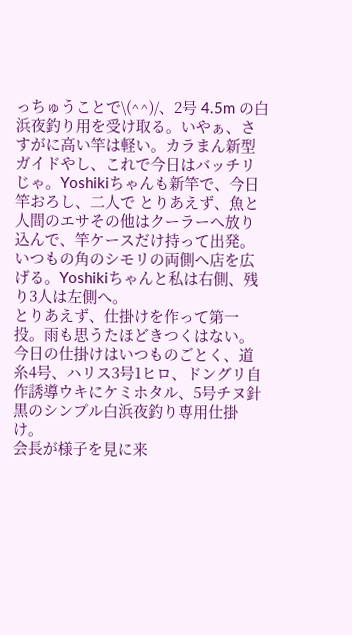っちゅうことで\(^^)/、2号 4.5m の白浜夜釣り用を受け取る。いやぁ、さすがに高い竿は軽い。カラまん新型ガイドやし、これで今日はバッチリじゃ。Yoshikiちゃんも新竿で、今日竿おろし、二人で とりあえず、魚と人間のエサその他はクーラーへ放り込んで、竿ケースだけ持って出発。いつもの角のシモリの両側へ店を広げる。Yoshikiちゃんと私は右側、残り3人は左側へ。
とりあえず、仕掛けを作って第一投。雨も思うたほどきつくはない。
今日の仕掛けはいつものごとく、道糸4号、ハリス3号1ヒロ、ドングリ自作誘導ウキにケミホタル、5号チヌ針黒のシンプル白浜夜釣り専用仕掛け。
会長が様子を見に来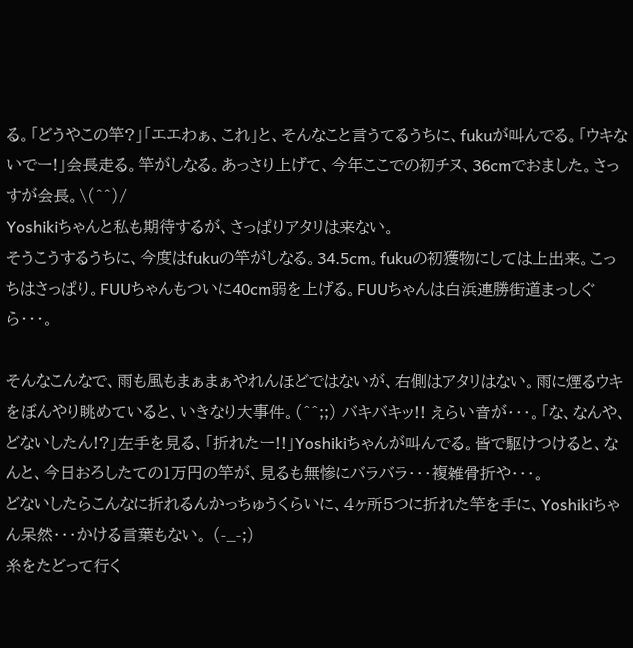る。「どうやこの竿?」「エエわぁ、これ」と、そんなこと言うてるうちに、fukuが叫んでる。「ウキないでー!」会長走る。竿がしなる。あっさり上げて、今年ここでの初チヌ、36cmでおました。さっすが会長。\(^^)/
Yoshikiちゃんと私も期待するが、さっぱりアタリは来ない。
そうこうするうちに、今度はfukuの竿がしなる。34.5cm。fukuの初獲物にしては上出来。こっちはさっぱり。FUUちゃんもついに40cm弱を上げる。FUUちゃんは白浜連勝街道まっしぐら・・・。

そんなこんなで、雨も風もまぁまぁやれんほどではないが、右側はアタリはない。雨に煙るウキをぼんやり眺めていると、いきなり大事件。(^^;;) バキバキッ!! えらい音が・・・。「な、なんや、どないしたん!?」左手を見る、「折れたー!!」Yoshikiちゃんが叫んでる。皆で駆けつけると、なんと、今日おろしたての1万円の竿が、見るも無惨にバラバラ・・・複雑骨折や・・・。
どないしたらこんなに折れるんかっちゅうくらいに、4ヶ所5つに折れた竿を手に、Yoshikiちゃん呆然・・・かける言葉もない。 (-_-;)
糸をたどって行く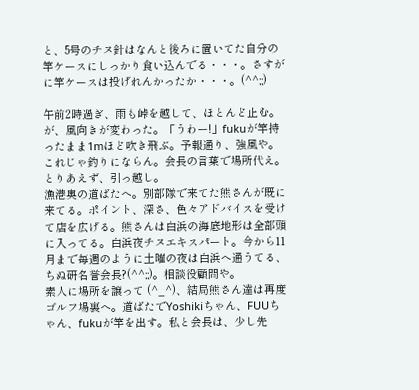と、5号のチヌ針はなんと後ろに置いてた自分の竿ケースにしっかり食い込んでる・・・。さすがに竿ケースは投げれんかったか・・・。(^^;;)

午前2時過ぎ、雨も峠を越して、ほとんど止む。が、風向きが変わった。「うわー!」fukuが竿持ったまま1mほど吹き飛ぶ。予報通り、強風や。これじゃ釣りにならん。会長の言葉で場所代え。とりあえず、引っ越し。
漁港奥の道ばたへ。別部隊で来てた熊さんが既に来てる。ポイント、深さ、色々アドバイスを受けて店を広げる。熊さんは白浜の海底地形は全部頭に入ってる。白浜夜チヌエキスパート。今から11月まで毎週のように土曜の夜は白浜へ通うてる、ちぬ研名誉会長?(^^;;)。相談役顧問や。
素人に場所を譲って (^_^)、結局熊さん達は再度ゴルフ場裏へ。道ばたでYoshikiちゃん、FUUちゃん、fukuが竿を出す。私と会長は、少し先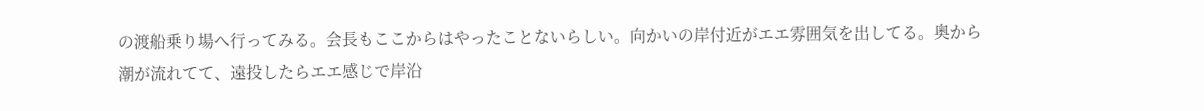の渡船乗り場へ行ってみる。会長もここからはやったことないらしい。向かいの岸付近がエエ雰囲気を出してる。奥から潮が流れてて、遠投したらエエ感じで岸沿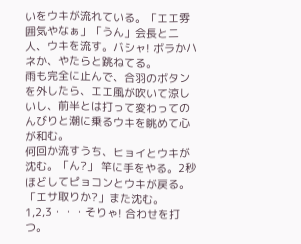いをウキが流れている。「エエ雰囲気やなぁ」「うん」会長と二人、ウキを流す。バシャ! ボラかハネか、やたらと跳ねてる。
雨も完全に止んで、合羽のボタンを外したら、エエ風が吹いて涼しいし、前半とは打って変わってのんびりと潮に乗るウキを眺めて心が和む。
何回か流すうち、ヒョイとウキが沈む。「ん?」 竿に手をやる。2秒ほどしてピョコンとウキが戻る。「エサ取りか?」また沈む。1,2,3・・・そりゃ! 合わせを打つ。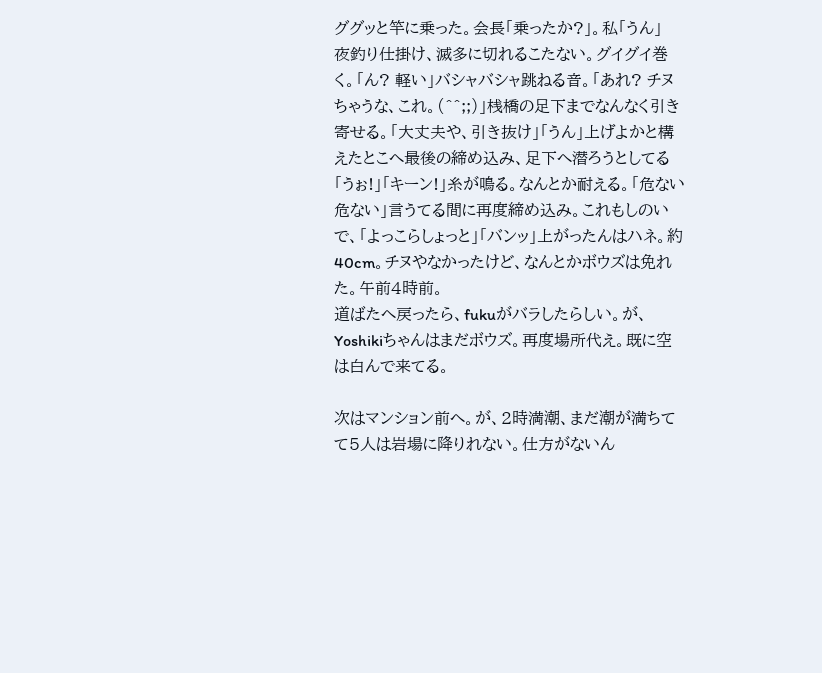ググッと竿に乗った。会長「乗ったか?」。私「うん」
夜釣り仕掛け、滅多に切れるこたない。グイグイ巻く。「ん? 軽い」バシャバシャ跳ねる音。「あれ? チヌちゃうな、これ。(^^;;)」桟橋の足下までなんなく引き寄せる。「大丈夫や、引き抜け」「うん」上げよかと構えたとこへ最後の締め込み、足下へ潜ろうとしてる「うぉ!」「キーン!」糸が鳴る。なんとか耐える。「危ない危ない」言うてる間に再度締め込み。これもしのいで、「よっこらしょっと」「バンッ」上がったんはハネ。約40cm。チヌやなかったけど、なんとかボウズは免れた。午前4時前。
道ばたへ戻ったら、fukuがバラしたらしい。が、Yoshikiちゃんはまだボウズ。再度場所代え。既に空は白んで来てる。

次はマンション前へ。が、2時満潮、まだ潮が満ちてて5人は岩場に降りれない。仕方がないん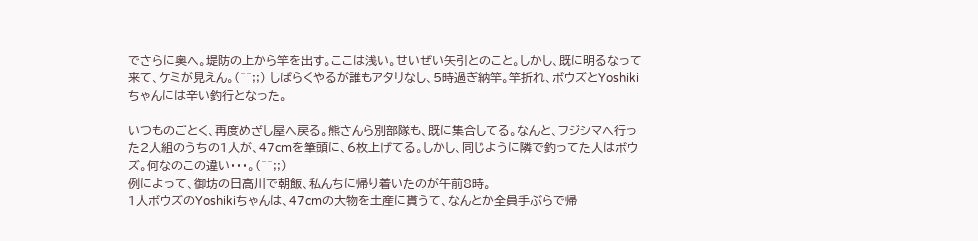でさらに奥へ。堤防の上から竿を出す。ここは浅い。せいぜい矢引とのこと。しかし、既に明るなって来て、ケミが見えん。(^^;;) しばらくやるが誰もアタリなし、5時過ぎ納竿。竿折れ、ボウズとYoshikiちゃんには辛い釣行となった。

いつものごとく、再度めざし屋へ戻る。熊さんら別部隊も、既に集合してる。なんと、フジシマへ行った2人組のうちの1人が、47cmを筆頭に、6枚上げてる。しかし、同じように隣で釣ってた人はボウズ。何なのこの違い・・・。(^^;;)
例によって、御坊の日高川で朝飯、私んちに帰り着いたのが午前8時。
1人ボウズのYoshikiちゃんは、47cmの大物を土産に貰うて、なんとか全員手ぶらで帰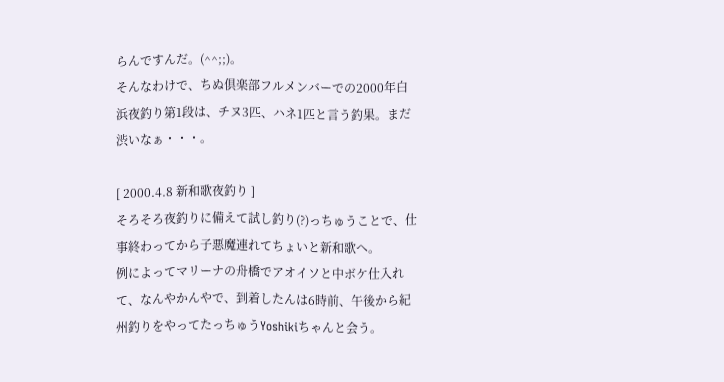らんですんだ。(^^;;)。
そんなわけで、ちぬ倶楽部フルメンバーでの2000年白浜夜釣り第1段は、チヌ3匹、ハネ1匹と言う釣果。まだ渋いなぁ・・・。

[ 2000.4.8 新和歌夜釣り ]
そろそろ夜釣りに備えて試し釣り(?)っちゅうことで、仕事終わってから子悪魔連れてちょいと新和歌へ。
例によってマリーナの舟橋でアオイソと中ボケ仕入れて、なんやかんやで、到着したんは6時前、午後から紀州釣りをやってたっちゅうYoshikiちゃんと会う。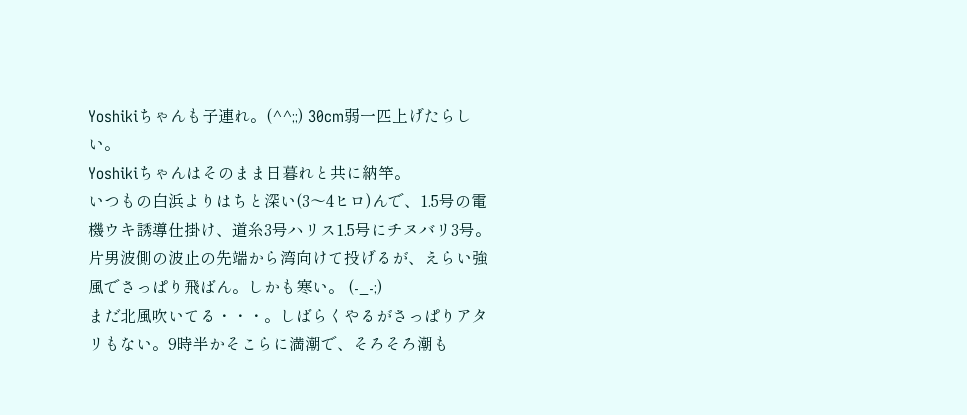Yoshikiちゃんも子連れ。(^^;;) 30cm弱一匹上げたらしい。
Yoshikiちゃんはそのまま日暮れと共に納竿。
いつもの白浜よりはちと深い(3〜4ヒロ)んで、1.5号の電機ウキ誘導仕掛け、道糸3号ハリス1.5号にチヌバリ3号。
片男波側の波止の先端から湾向けて投げるが、えらい強風でさっぱり飛ばん。しかも寒い。 (-_-;)
まだ北風吹いてる・・・。しばらくやるがさっぱりアタリもない。9時半かそこらに満潮で、そろそろ潮も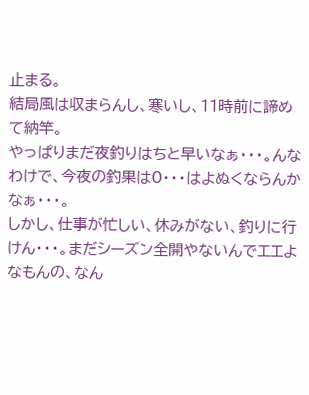止まる。
結局風は収まらんし、寒いし、11時前に諦めて納竿。
やっぱりまだ夜釣りはちと早いなぁ・・・。んなわけで、今夜の釣果は0・・・はよぬくならんかなぁ・・・。
しかし、仕事が忙しい、休みがない、釣りに行けん・・・。まだシーズン全開やないんでエエよなもんの、なん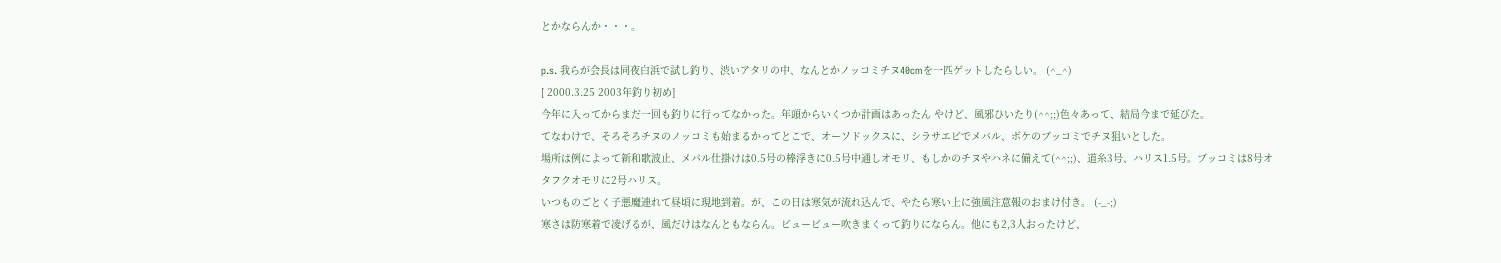とかならんか・・・。

p.s. 我らが会長は同夜白浜で試し釣り、渋いアタリの中、なんとかノッコミチヌ40cmを一匹ゲットしたらしい。 (^_^)
[ 2000.3.25 2003年釣り初め]
今年に入ってからまだ一回も釣りに行ってなかった。年頭からいくつか計画はあったん やけど、風邪ひいたり(^^;;)色々あって、結局今まで延びた。
てなわけで、そろそろチヌのノッコミも始まるかってとこで、オーソドックスに、シラサエビでメバル、ボケのブッコミでチヌ狙いとした。
場所は例によって新和歌波止、メバル仕掛けは0.5号の棒浮きに0.5号中通しオモリ、もしかのチヌやハネに備えて(^^;;)、道糸3号、ハリス1.5号。ブッコミは8号オタフクオモリに2号ハリス。
いつものごとく子悪魔連れて昼頃に現地到着。が、この日は寒気が流れ込んで、やたら寒い上に強風注意報のおまけ付き。 (-_-;)
寒さは防寒着で凌げるが、風だけはなんともならん。ビュービュー吹きまくって釣りにならん。他にも2,3人おったけど、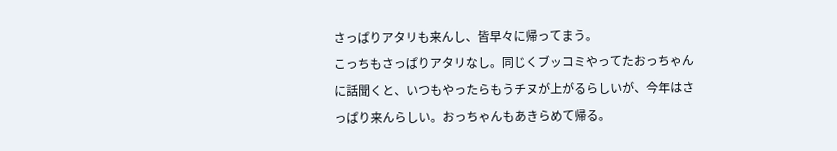さっぱりアタリも来んし、皆早々に帰ってまう。
こっちもさっぱりアタリなし。同じくブッコミやってたおっちゃんに話聞くと、いつもやったらもうチヌが上がるらしいが、今年はさっぱり来んらしい。おっちゃんもあきらめて帰る。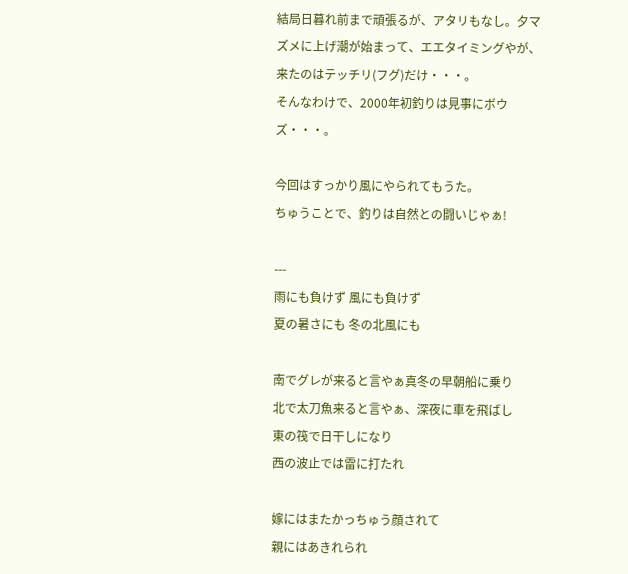結局日暮れ前まで頑張るが、アタリもなし。夕マズメに上げ潮が始まって、エエタイミングやが、来たのはテッチリ(フグ)だけ・・・。
そんなわけで、2000年初釣りは見事にボウズ・・・。

今回はすっかり風にやられてもうた。
ちゅうことで、釣りは自然との闘いじゃぁ!

---
雨にも負けず 風にも負けず
夏の暑さにも 冬の北風にも

南でグレが来ると言やぁ真冬の早朝船に乗り
北で太刀魚来ると言やぁ、深夜に車を飛ばし
東の筏で日干しになり
西の波止では雷に打たれ

嫁にはまたかっちゅう顔されて
親にはあきれられ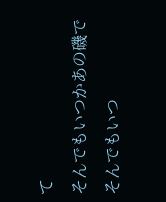て
そんでもいつかあの磯で
そんでもいつ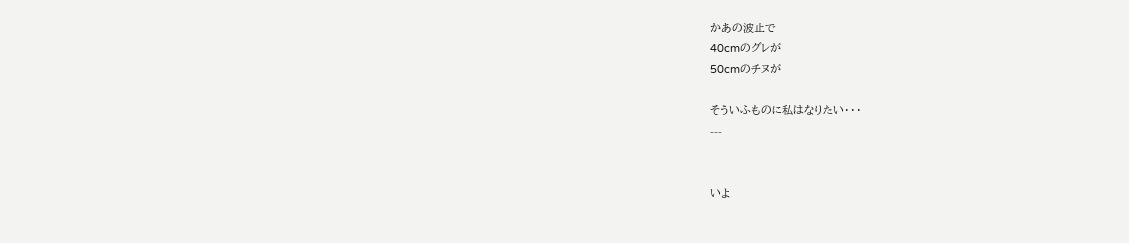かあの波止で
40cmのグレが
50cmのチヌが

そういふものに私はなりたい・・・
---


いよ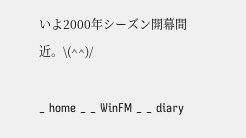いよ2000年シーズン開幕間近。\(^^)/

_ home _ _ WinFM _ _ diary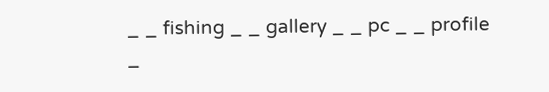_ _ fishing _ _ gallery _ _ pc _ _ profile _